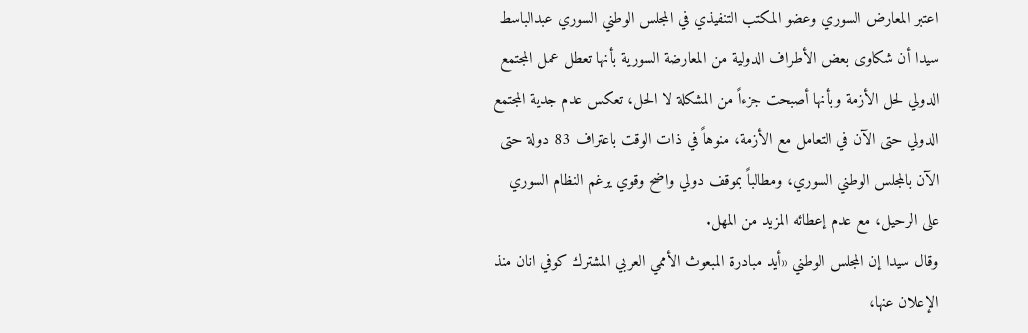اعتبر المعارض السوري وعضو المكتب التنفيذي في المجلس الوطني السوري عبدالباسط سيدا أن شكاوى بعض الأطراف الدولية من المعارضة السورية بأنها تعطل عمل المجتمع الدولي لحل الأزمة وبأنها أصبحت جزءاً من المشكلة لا الحل، تعكس عدم جدية المجتمع الدولي حتى الآن في التعامل مع الأزمة، منوهاً في ذات الوقت باعتراف 83 دولة حتى الآن بالمجلس الوطني السوري، ومطالباً بموقف دولي واضح وقوي يرغم النظام السوري على الرحيل، مع عدم إعطائه المزيد من المهل.
وقال سيدا إن المجلس الوطني «أيد مبادرة المبعوث الأممي العربي المشترك كوفي انان منذ الإعلان عنها،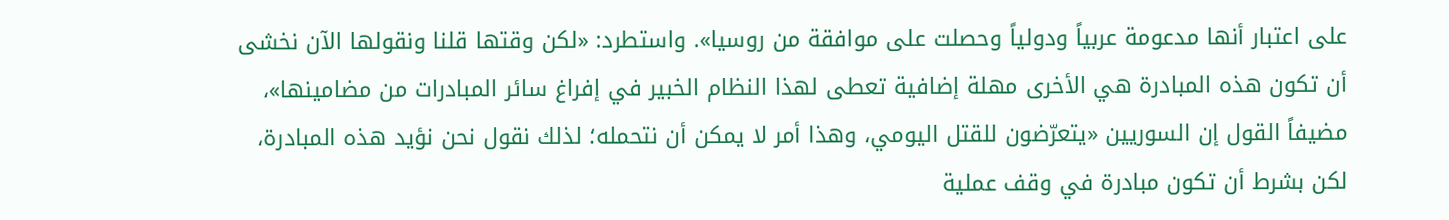على اعتبار أنها مدعومة عربياً ودولياً وحصلت على موافقة من روسيا». واستطرد: «لكن وقتها قلنا ونقولها الآن نخشى أن تكون هذه المبادرة هي الأخرى مهلة إضافية تعطى لهذا النظام الخبير في إفراغ سائر المبادرات من مضامينها»، مضيفاً القول إن السوريين «يتعرّضون للقتل اليومي، وهذا أمر لا يمكن أن نتحمله؛ لذلك نقول نحن نؤيد هذه المبادرة، لكن بشرط أن تكون مبادرة في وقف عملية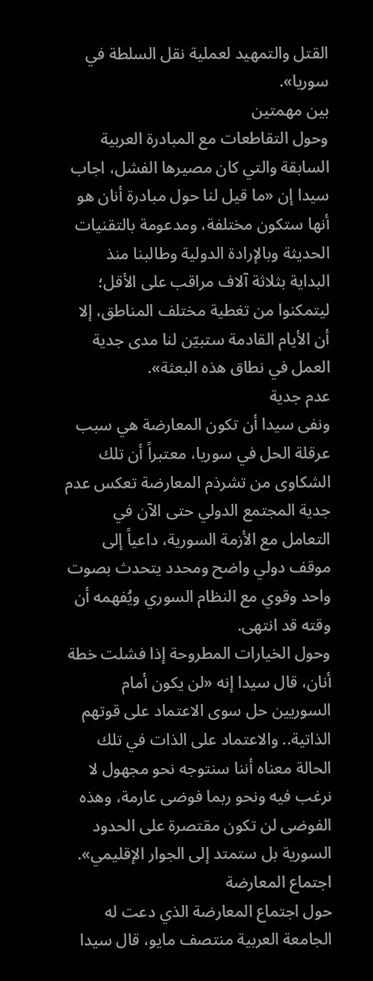القتل والتمهيد لعملية نقل السلطة في سوريا».
بين مهمتين
وحول التقاطعات مع المبادرة العربية السابقة والتي كان مصيرها الفشل، اجاب سيدا إن «ما قيل لنا حول مبادرة أنان هو أنها ستكون مختلفة، ومدعومة بالتقنيات الحديثة وبالإرادة الدولية وطالبنا منذ البداية بثلاثة آلاف مراقب على الأقل؛ ليتمكنوا من تغطية مختلف المناطق، إلا أن الأيام القادمة ستبيّن لنا مدى جدية العمل في نطاق هذه البعثة».
عدم جدية
ونفى سيدا أن تكون المعارضة هي سبب عرقلة الحل في سوريا، معتبراً أن تلك الشكاوى من تشرذم المعارضة تعكس عدم جدية المجتمع الدولي حتى الآن في التعامل مع الأزمة السورية، داعياً إلى موقف دولي واضح ومحدد يتحدث بصوت واحد وقوي مع النظام السوري ويُفهمه أن وقته قد انتهى.
وحول الخيارات المطروحة إذا فشلت خطة أنان، قال سيدا إنه «لن يكون أمام السوريين حل سوى الاعتماد على قوتهم الذاتية.. والاعتماد على الذات في تلك الحالة معناه أننا سنتوجه نحو مجهول لا نرغب فيه ونحو ربما فوضى عارمة، وهذه الفوضى لن تكون مقتصرة على الحدود السورية بل ستمتد إلى الجوار الإقليمي».
اجتماع المعارضة
حول اجتماع المعارضة الذي دعت له الجامعة العربية منتصف مايو، قال سيدا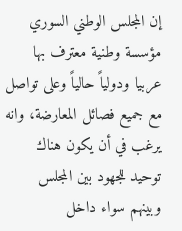إن المجلس الوطني السوري مؤسسة وطنية معترف بها عربيا ودولياً حالياً وعلى تواصل مع جميع فصائل المعارضة، وانه يرغب في أن يكون هناك توحيد للجهود بين المجلس وبينهم سواء داخل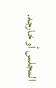المجلس أو خارجه.